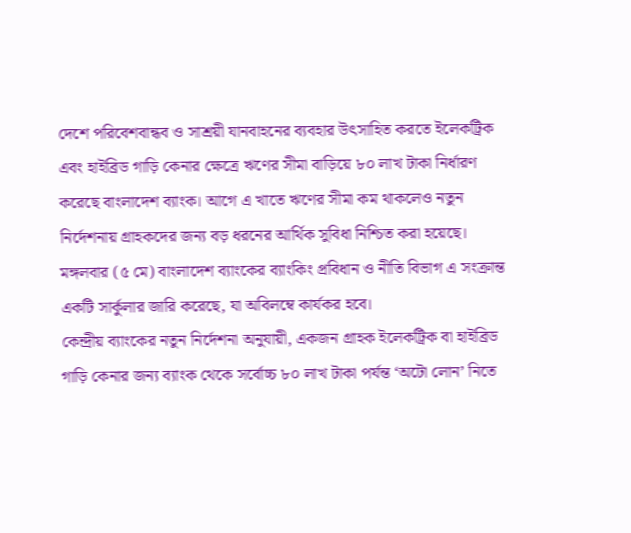দেশে পরিবেশবান্ধব ও সাশ্রয়ী যানবাহনের ব্যবহার উৎসাহিত করতে ইলেকট্রিক এবং হাইব্রিড গাড়ি কেনার ক্ষেত্রে ঋণের সীমা বাড়িয়ে ৮০ লাখ টাকা নির্ধারণ করেছে বাংলাদেশ ব্যাংক। আগে এ খাতে ঋণের সীমা কম থাকলেও নতুন নির্দেশনায় গ্রাহকদের জন্য বড় ধরনের আর্থিক সুবিধা নিশ্চিত করা হয়েছে। মঙ্গলবার (৫ মে) বাংলাদেশ ব্যাংকের ব্যাংকিং প্রবিধান ও নীতি বিভাগ এ সংক্রান্ত একটি সার্কুলার জারি করেছে, যা অবিলম্বে কার্যকর হবে।
কেন্দ্রীয় ব্যাংকের নতুন নির্দেশনা অনুযায়ী, একজন গ্রাহক ইলেকট্রিক বা হাইব্রিড গাড়ি কেনার জন্য ব্যাংক থেকে সর্বোচ্চ ৮০ লাখ টাকা পর্যন্ত ‘অটো লোন’ নিতে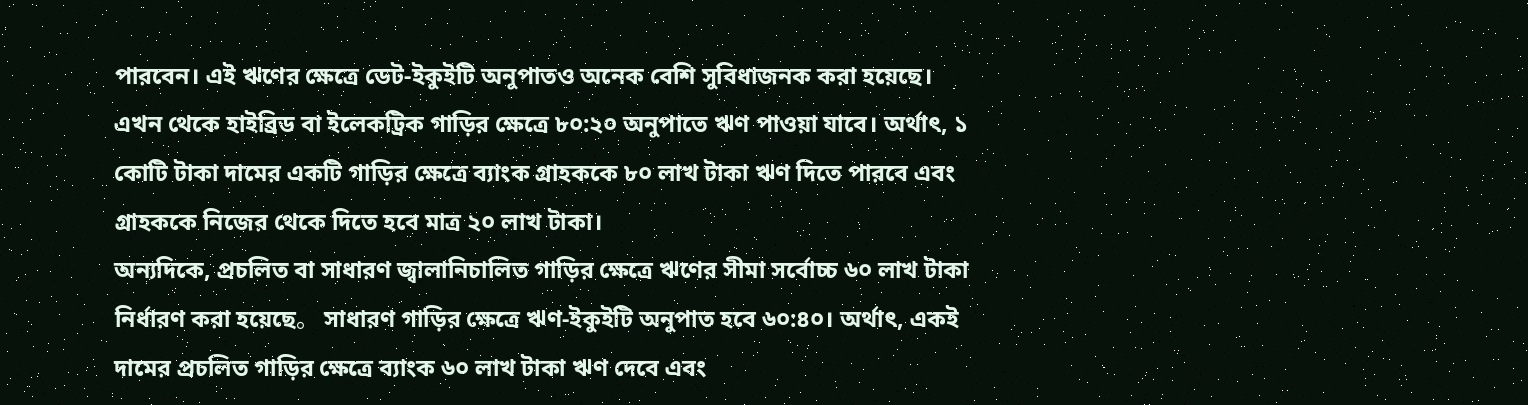পারবেন। এই ঋণের ক্ষেত্রে ডেট-ইকুইটি অনুপাতও অনেক বেশি সুবিধাজনক করা হয়েছে। এখন থেকে হাইব্রিড বা ইলেকট্রিক গাড়ির ক্ষেত্রে ৮০:২০ অনুপাতে ঋণ পাওয়া যাবে। অর্থাৎ, ১ কোটি টাকা দামের একটি গাড়ির ক্ষেত্রে ব্যাংক গ্রাহককে ৮০ লাখ টাকা ঋণ দিতে পারবে এবং গ্রাহককে নিজের থেকে দিতে হবে মাত্র ২০ লাখ টাকা।
অন্যদিকে, প্রচলিত বা সাধারণ জ্বালানিচালিত গাড়ির ক্ষেত্রে ঋণের সীমা সর্বোচ্চ ৬০ লাখ টাকা নির্ধারণ করা হয়েছে。 সাধারণ গাড়ির ক্ষেত্রে ঋণ-ইকুইটি অনুপাত হবে ৬০:৪০। অর্থাৎ, একই দামের প্রচলিত গাড়ির ক্ষেত্রে ব্যাংক ৬০ লাখ টাকা ঋণ দেবে এবং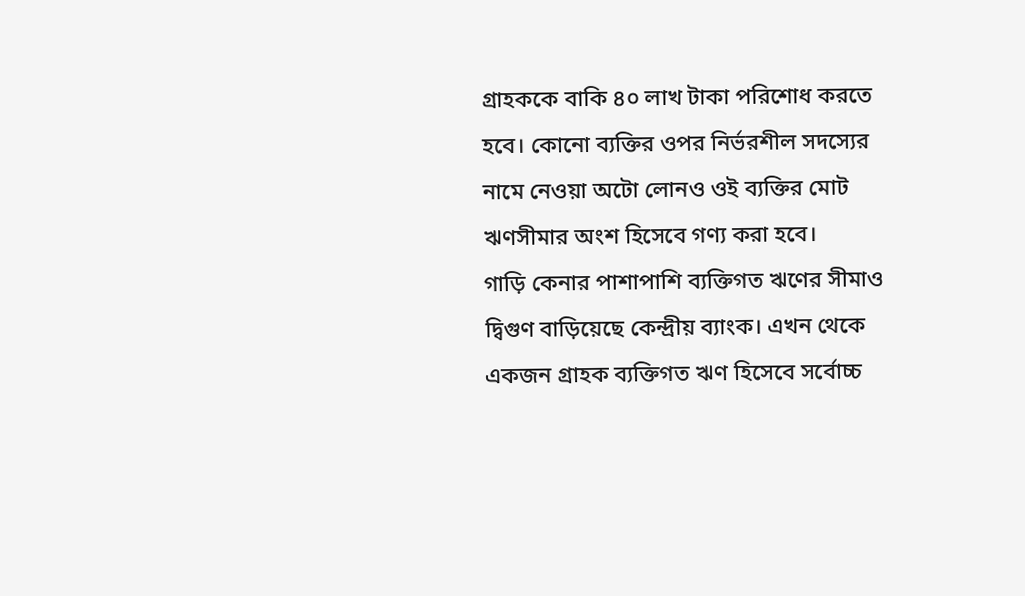গ্রাহককে বাকি ৪০ লাখ টাকা পরিশোধ করতে হবে। কোনো ব্যক্তির ওপর নির্ভরশীল সদস্যের নামে নেওয়া অটো লোনও ওই ব্যক্তির মোট ঋণসীমার অংশ হিসেবে গণ্য করা হবে।
গাড়ি কেনার পাশাপাশি ব্যক্তিগত ঋণের সীমাও দ্বিগুণ বাড়িয়েছে কেন্দ্রীয় ব্যাংক। এখন থেকে একজন গ্রাহক ব্যক্তিগত ঋণ হিসেবে সর্বোচ্চ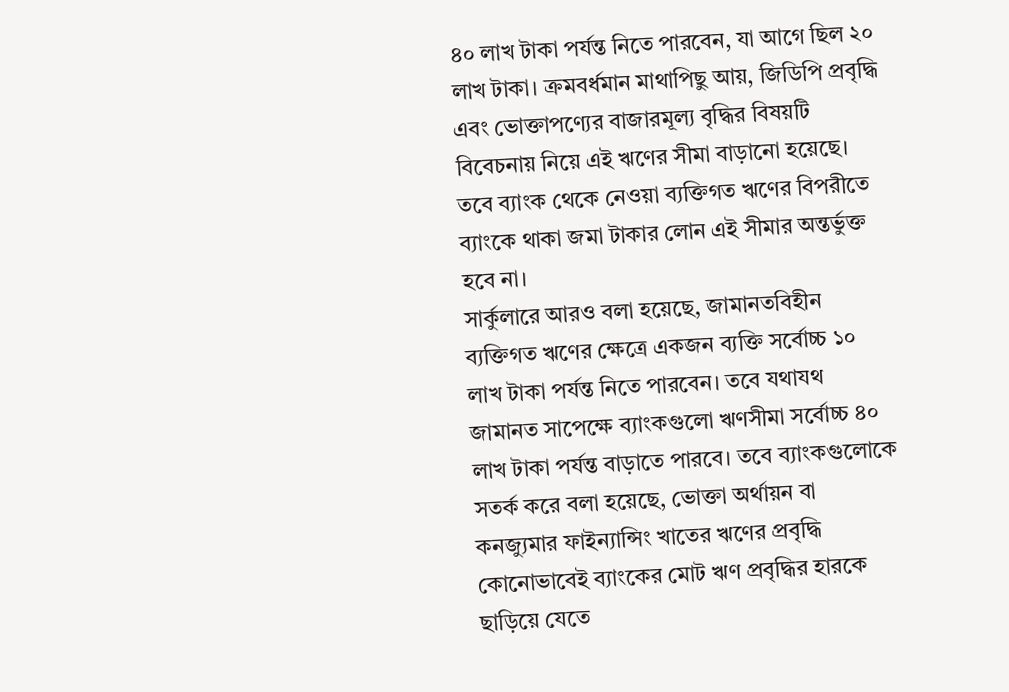৪০ লাখ টাকা পর্যন্ত নিতে পারবেন, যা আগে ছিল ২০ লাখ টাকা। ক্রমবর্ধমান মাথাপিছু আয়, জিডিপি প্রবৃদ্ধি এবং ভোক্তাপণ্যের বাজারমূল্য বৃদ্ধির বিষয়টি বিবেচনায় নিয়ে এই ঋণের সীমা বাড়ানো হয়েছে। তবে ব্যাংক থেকে নেওয়া ব্যক্তিগত ঋণের বিপরীতে ব্যাংকে থাকা জমা টাকার লোন এই সীমার অন্তর্ভুক্ত হবে না।
সার্কুলারে আরও বলা হয়েছে, জামানতবিহীন ব্যক্তিগত ঋণের ক্ষেত্রে একজন ব্যক্তি সর্বোচ্চ ১০ লাখ টাকা পর্যন্ত নিতে পারবেন। তবে যথাযথ জামানত সাপেক্ষে ব্যাংকগুলো ঋণসীমা সর্বোচ্চ ৪০ লাখ টাকা পর্যন্ত বাড়াতে পারবে। তবে ব্যাংকগুলোকে সতর্ক করে বলা হয়েছে, ভোক্তা অর্থায়ন বা কনজ্যুমার ফাইন্যান্সিং খাতের ঋণের প্রবৃদ্ধি কোনোভাবেই ব্যাংকের মোট ঋণ প্রবৃদ্ধির হারকে ছাড়িয়ে যেতে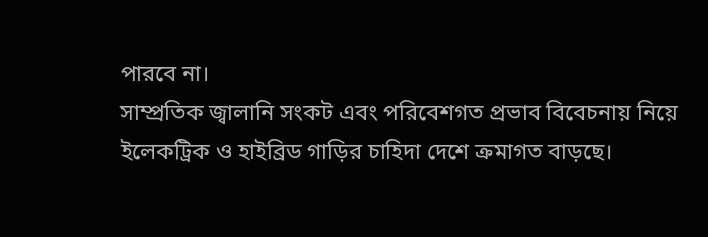পারবে না।
সাম্প্রতিক জ্বালানি সংকট এবং পরিবেশগত প্রভাব বিবেচনায় নিয়ে ইলেকট্রিক ও হাইব্রিড গাড়ির চাহিদা দেশে ক্রমাগত বাড়ছে।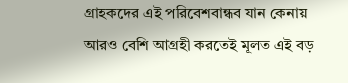গ্রাহকদের এই পরিবেশবান্ধব যান কেনায় আরও বেশি আগ্রহী করতেই মূলত এই বড়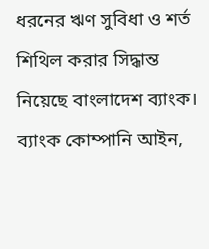ধরনের ঋণ সুবিধা ও শর্ত শিথিল করার সিদ্ধান্ত নিয়েছে বাংলাদেশ ব্যাংক। ব্যাংক কোম্পানি আইন,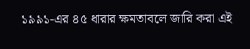১৯৯১-এর ৪৫ ধারার ক্ষমতাবলে জারি করা এই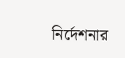নির্দেশনার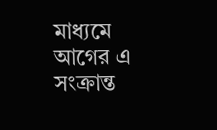মাধ্যমে আগের এ সংক্রান্ত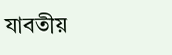যাবতীয়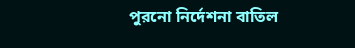পুরনো নির্দেশনা বাতিল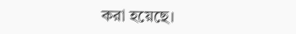করা হয়েছে।